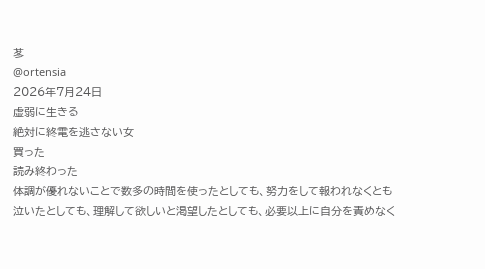苳
@ortensia
2026年7月24日
虚弱に生きる
絶対に終電を逃さない女
買った
読み終わった
体調が優れないことで数多の時間を使ったとしても、努力をして報われなくとも泣いたとしても、理解して欲しいと渇望したとしても、必要以上に自分を責めなく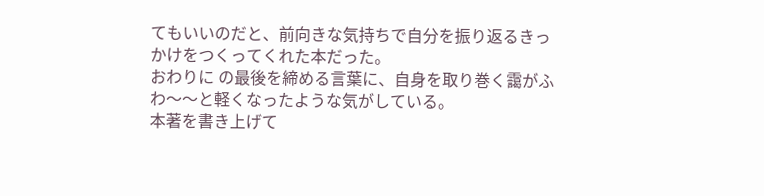てもいいのだと、前向きな気持ちで自分を振り返るきっかけをつくってくれた本だった。
おわりに の最後を締める言葉に、自身を取り巻く靄がふわ〜〜と軽くなったような気がしている。
本著を書き上げて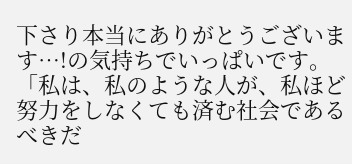下さり本当にありがとうございます…!の気持ちでいっぱいです。
「私は、私のような人が、私ほど努力をしなくても済む社会であるべきだ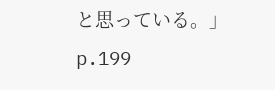と思っている。」p.199